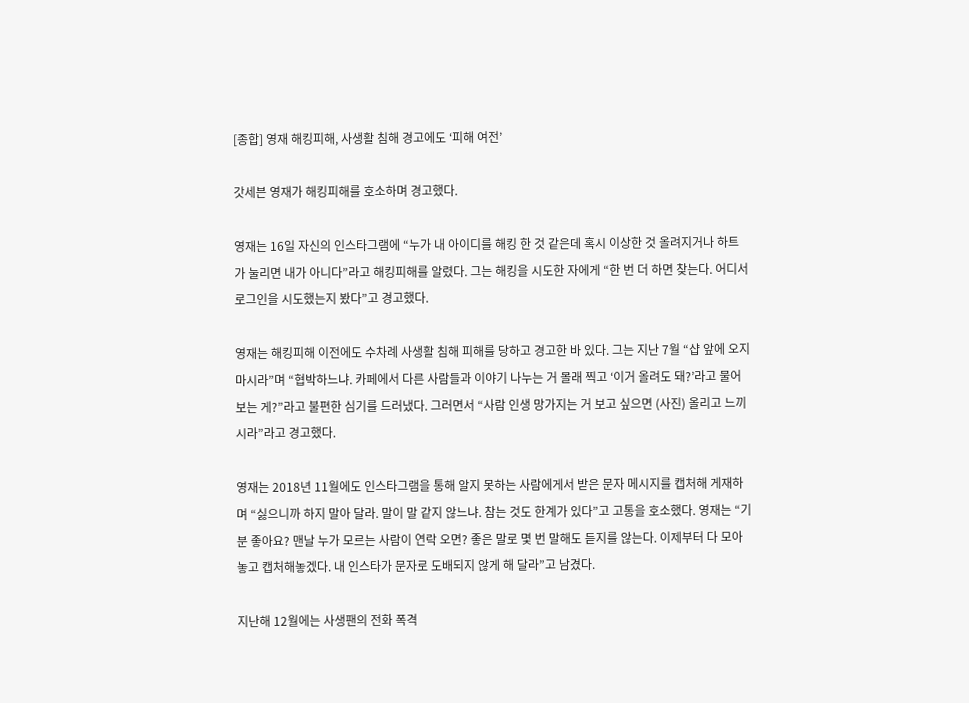[종합] 영재 해킹피해, 사생활 침해 경고에도 ‘피해 여전’

갓세븐 영재가 해킹피해를 호소하며 경고했다.

영재는 16일 자신의 인스타그램에 “누가 내 아이디를 해킹 한 것 같은데 혹시 이상한 것 올려지거나 하트가 눌리면 내가 아니다”라고 해킹피해를 알렸다. 그는 해킹을 시도한 자에게 “한 번 더 하면 찾는다. 어디서 로그인을 시도했는지 봤다”고 경고했다.

영재는 해킹피해 이전에도 수차례 사생활 침해 피해를 당하고 경고한 바 있다. 그는 지난 7월 “샵 앞에 오지 마시라”며 “협박하느냐. 카페에서 다른 사람들과 이야기 나누는 거 몰래 찍고 ‘이거 올려도 돼?’라고 물어보는 게?”라고 불편한 심기를 드러냈다. 그러면서 “사람 인생 망가지는 거 보고 싶으면 (사진) 올리고 느끼시라”라고 경고했다.

영재는 2018년 11월에도 인스타그램을 통해 알지 못하는 사람에게서 받은 문자 메시지를 캡처해 게재하며 “싫으니까 하지 말아 달라. 말이 말 같지 않느냐. 참는 것도 한계가 있다”고 고통을 호소했다. 영재는 “기분 좋아요? 맨날 누가 모르는 사람이 연락 오면? 좋은 말로 몇 번 말해도 듣지를 않는다. 이제부터 다 모아 놓고 캡처해놓겠다. 내 인스타가 문자로 도배되지 않게 해 달라”고 남겼다.

지난해 12월에는 사생팬의 전화 폭격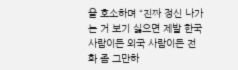을 호소하며 “진짜 정신 나가는 거 보기 싫으면 제발 한국 사람이든 외국 사람이든 전화 좀 그만하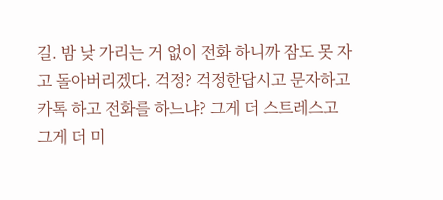길. 밤 낮 가리는 거 없이 전화 하니까 잠도 못 자고 돌아버리겠다. 걱정? 걱정한답시고 문자하고 카톡 하고 전화를 하느냐? 그게 더 스트레스고 그게 더 미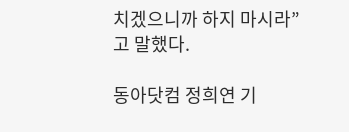치겠으니까 하지 마시라”고 말했다.

동아닷컴 정희연 기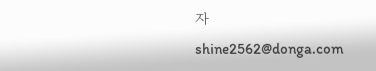자 shine2562@donga.com